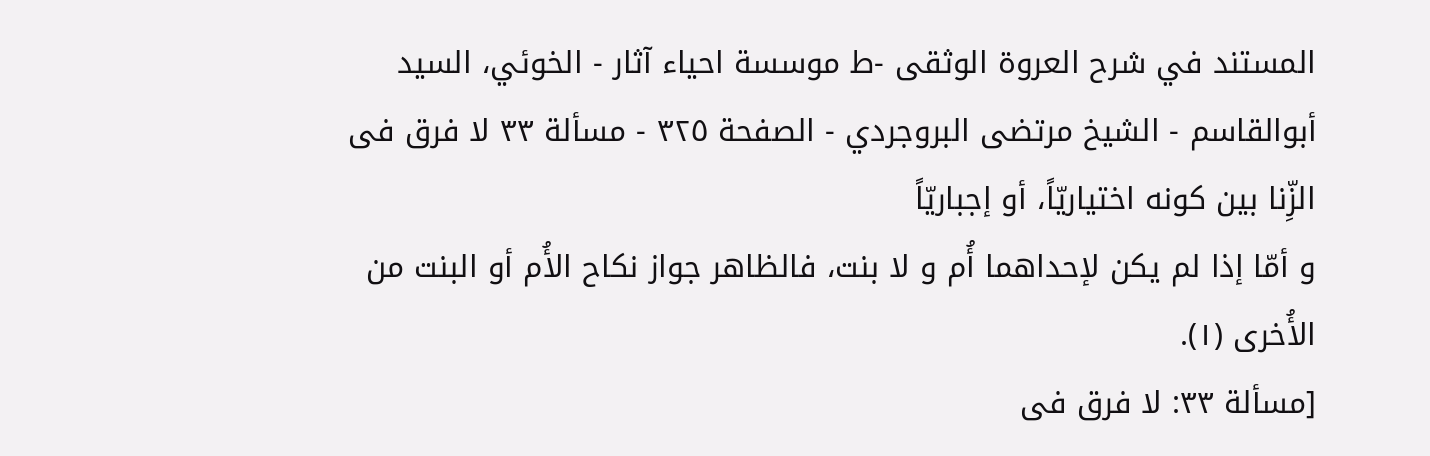المستند في شرح العروة الوثقى -ط موسسة احياء آثار - الخوئي، السيد أبوالقاسم - الشيخ مرتضى البروجردي - الصفحة ٣٢٥ - مسألة ٣٣ لا فرق فی الزِّنا بین کونه اختیاریّاً، أو إجباریّاً
و أمّا إذا لم یکن لإحداهما أُم و لا بنت، فالظاهر جواز نکاح الأُم أو البنت من الأُخری (١).
[مسألة ٣٣: لا فرق فی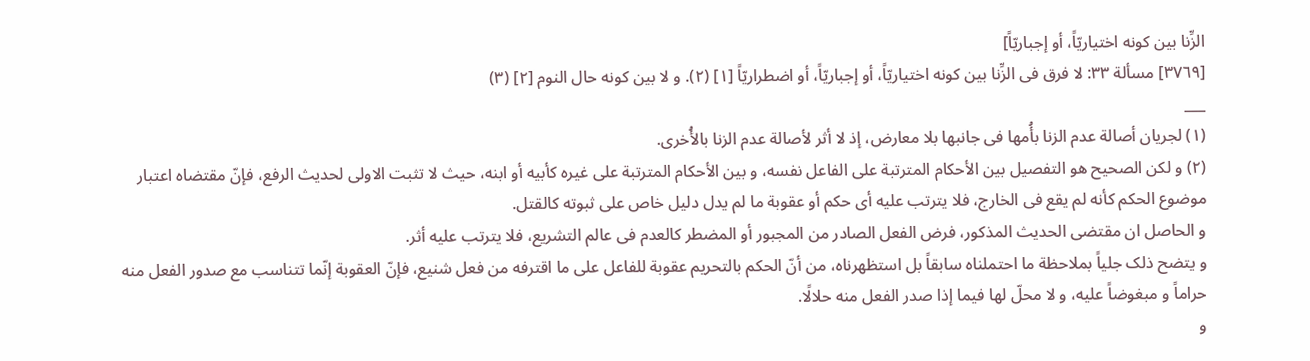الزِّنا بین کونه اختیاریّاً، أو إجباریّاً]
[٣٧٦٩] مسألة ٣٣: لا فرق فی الزِّنا بین کونه اختیاریّاً، أو إجباریّاً، أو اضطراریّاً [١] (٢). و لا بین کونه حال النوم [٢] (٣)
___
(١) لجریان أصالة عدم الزنا بأُمها فی جانبها بلا معارض، إذ لا أثر لأصالة عدم الزنا بالأُخری.
(٢) و لکن الصحیح هو التفصیل بین الأحکام المترتبة علی الفاعل نفسه، و بین الأحکام المترتبة علی غیره کأبیه أو ابنه، حیث لا تثبت الاولی لحدیث الرفع، فإنّ مقتضاه اعتبار موضوع الحکم کأنه لم یقع فی الخارج، فلا یترتب علیه أی حکم أو عقوبة ما لم یدل دلیل خاص علی ثبوته کالقتل.
و الحاصل ان مقتضی الحدیث المذکور، فرض الفعل الصادر من المجبور أو المضطر کالعدم فی عالم التشریع، فلا یترتب علیه أثر.
و یتضح ذلک جلیاً بملاحظة ما احتملناه سابقاً بل استظهرناه، من أنّ الحکم بالتحریم عقوبة للفاعل علی ما اقترفه من فعل شنیع، فإنّ العقوبة إنّما تتناسب مع صدور الفعل منه حراماً و مبغوضاً علیه، و لا محلّ لها فیما إذا صدر الفعل منه حلالًا.
و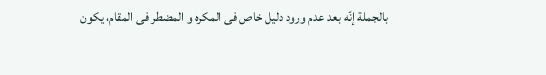بالجملة إنّه بعد عدم ورود دلیل خاص فی المکره و المضطر فی المقام، یکون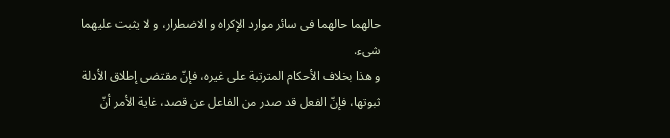حالهما حالهما فی سائر موارد الإکراه و الاضطرار، و لا یثبت علیهما شیء.
و هذا بخلاف الأحکام المترتبة علی غیره، فإنّ مقتضی إطلاق الأدلة ثبوتها، فإنّ الفعل قد صدر من الفاعل عن قصد، غایة الأمر أنّ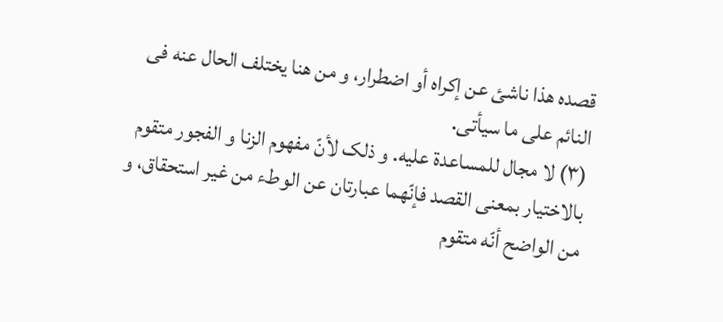قصده هذا ناشئ عن إکراه أو اضطرار، و من هنا یختلف الحال عنه فی النائم علی ما سیأتی.
(٣) لا مجال للمساعدة علیه. و ذلک لأنّ مفهوم الزنا و الفجور متقوم بالاختیار بمعنی القصد فإنّهما عبارتان عن الوطء من غیر استحقاق، و من الواضح أنّه متقوم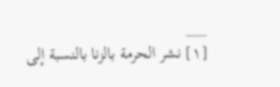___
[١] نشر الحرمة بالزنا بالنسبة إلی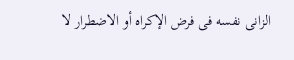الزانی نفسه فی فرض الإکراه أو الاضطرار لا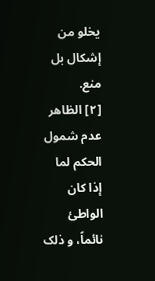یخلو من إشکال بل منع.
[٢] الظاهر عدم شمول الحکم لما إذا کان الواطئ نائماً، و ذلک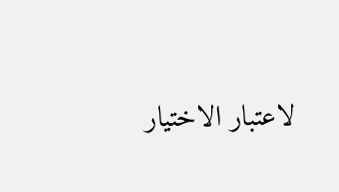لاعتبار الاختیار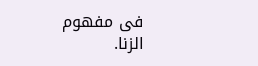فی مفهوم الزنا.